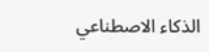الذكاء الاصطناعي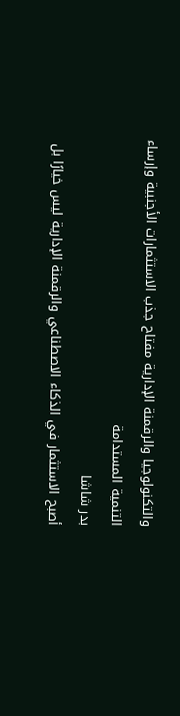والتكنولوجيا والرقمنة الإدارية مفتاح جذب الاستثمارات الأجنبية وإرساء التنمية المستدامة
بدر شاشا
أصبح الاستثمار في الذكاء الاصطناعي والرقمنة الإدارية ليس خيارًا بل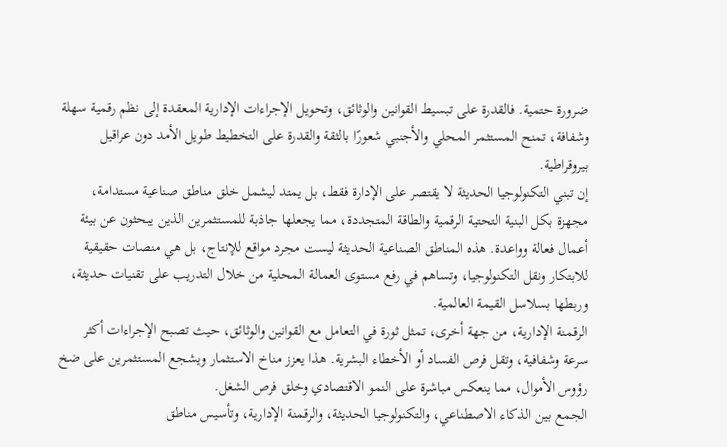ضرورة حتمية. فالقدرة على تبسيط القوانين والوثائق، وتحويل الإجراءات الإدارية المعقدة إلى نظم رقمية سهلة وشفافة، تمنح المستثمر المحلي والأجنبي شعورًا بالثقة والقدرة على التخطيط طويل الأمد دون عراقيل بيروقراطية.
إن تبني التكنولوجيا الحديثة لا يقتصر على الإدارة فقط، بل يمتد ليشمل خلق مناطق صناعية مستدامة، مجهزة بكل البنية التحتية الرقمية والطاقة المتجددة، مما يجعلها جاذبة للمستثمرين الذين يبحثون عن بيئة أعمال فعالة وواعدة. هذه المناطق الصناعية الحديثة ليست مجرد مواقع للإنتاج، بل هي منصات حقيقية للابتكار ونقل التكنولوجيا، وتساهم في رفع مستوى العمالة المحلية من خلال التدريب على تقنيات حديثة، وربطها بسلاسل القيمة العالمية.
الرقمنة الإدارية، من جهة أخرى، تمثل ثورة في التعامل مع القوانين والوثائق، حيث تصبح الإجراءات أكثر سرعة وشفافية، وتقل فرص الفساد أو الأخطاء البشرية. هذا يعزز مناخ الاستثمار ويشجع المستثمرين على ضخ رؤوس الأموال، مما ينعكس مباشرة على النمو الاقتصادي وخلق فرص الشغل.
الجمع بين الذكاء الاصطناعي، والتكنولوجيا الحديثة، والرقمنة الإدارية، وتأسيس مناطق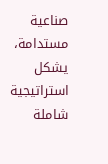صناعية مستدامة، يشكل استراتيجية شاملة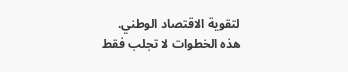لتقوية الاقتصاد الوطني. هذه الخطوات لا تجلب فقط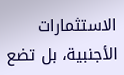الاستثمارات الأجنبية، بل تضع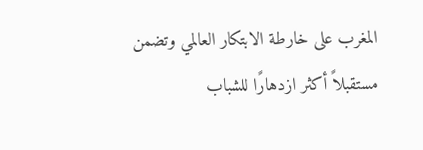المغرب على خارطة الابتكار العالمي وتضمن مستقبلاً أكثر ازدهارًا للشباب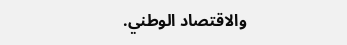والاقتصاد الوطني.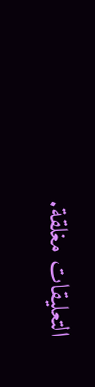التعليقات مغلقة.